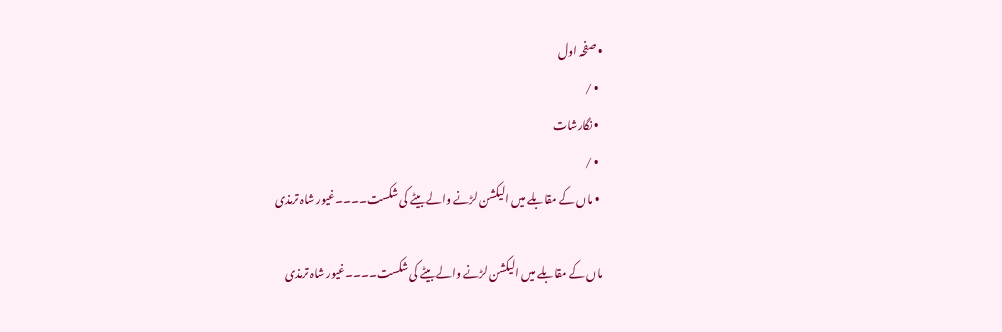• صفحہ اول
  • /
  • نگارشات
  • /
  • ماں کے مقابلے میں الیکشن لڑنے والے بیٹے کی شکست۔۔۔۔غیور شاہ ترمذی

ماں کے مقابلے میں الیکشن لڑنے والے بیٹے کی شکست۔۔۔۔غیور شاہ ترمذی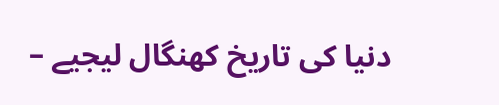دنیا کی تاریخ کھنگال لیجیے –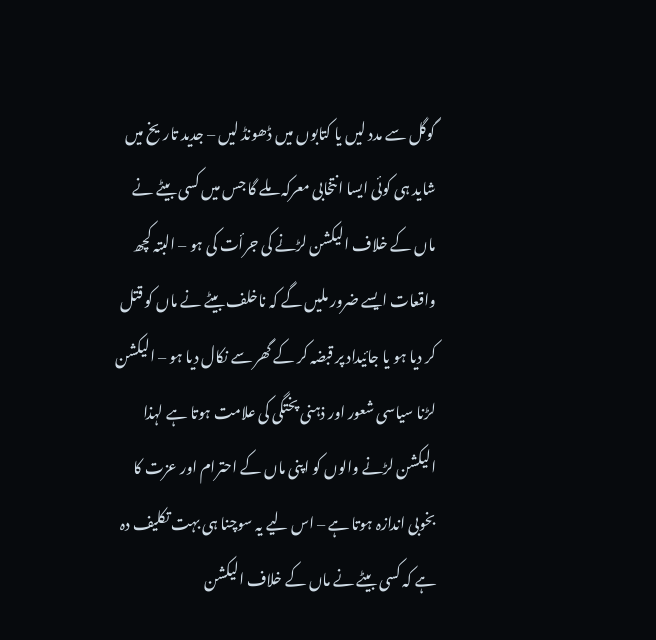گوگل سے مدد لیں یا کتابوں میں ڈھونڈ لیں – جدید تاریخ میں شاید ہی کوئی ایسا انتخابی معرکہ ملے گا جس میں کسی بیٹے نے ماں کے خلاف الیکشن لڑنے کی جرأت کی ہو – البتہ کچھ واقعات ایسے ضرور ملیں گے کہ ناخلف بیٹے نے ماں کو قتل کر دیا ہو یا جائیداد پر قبضہ کر کے گھر سے نکال دیا ہو – الیکشن لڑنا سیاسی شعور اور ذہنی پختگی کی علامت ہوتا ہے لہذا الیکشن لڑنے والوں کو اپنی ماں کے احترام اور عزت کا بخوبی اندازہ ہوتا ہے – اس لیے یہ سوچنا ہی بہت تکلیف دہ ہے کہ کسی بیٹے نے ماں کے خلاف الیکشن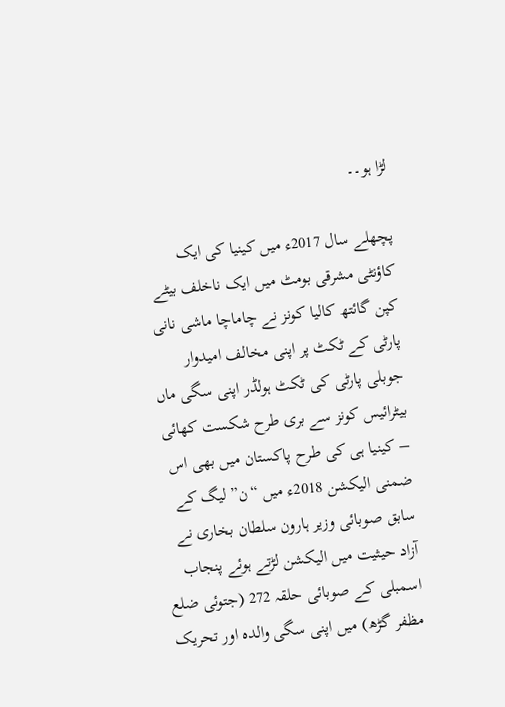لڑا ہو۔۔

پچھلے سال 2017ء میں کینیا کی ایک کاؤنٹی مشرقی بومٹ میں ایک ناخلف بیٹے کپن گائتھ کالیا کونز نے چاماچا ماشی نانی پارٹی کے ٹکٹ پر اپنی مخالف امیدوار جوبلی پارٹی کی ٹکٹ ہولڈر اپنی سگی ماں بیٹرائیس کونز سے بری طرح شکست کھائی – کینیا ہی کی طرح پاکستان میں بھی اس ضمنی الیکشن 2018ء میں “ن” لیگ کے سابق صوبائی وزیر ہارون سلطان بخاری نے آزاد حیثیت میں الیکشن لڑتے ہوئے پنجاب اسمبلی کے صوبائی حلقہ 272 (جتوئی ضلع مظفر گڑھ) میں اپنی سگی والدہ اور تحریک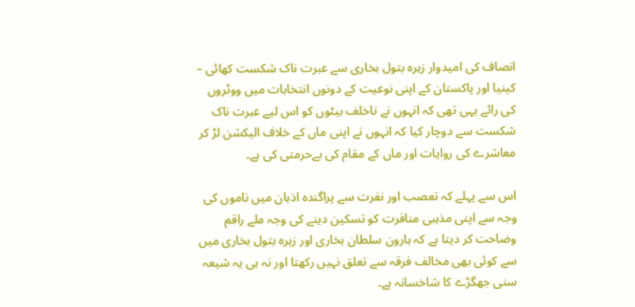انصاف کی امیدوار زہرہ بتول بخاری سے عبرت ناک شکست کھائی – کینیا اور پاکستان کے اپنی نوعیت کے دونوں انتخابات میں ووٹروں کی رائے یہی تھی کہ انہوں نے ناخلف بیٹوں کو اس لیے عبرت ناک شکست سے دوچار کیا کہ انہوں نے اپنی ماں کے خلاف الیکشن لڑ کر معاشرے کی روایات اور ماں کے مقام کی بےحرمتی کی ہے۔

اس سے پہلے کہ تعصب اور نفرت سے پراگندہ اذہان میں ناموں کی وجہ سے اپنی مذہبی منافرت کو تسکین دینے کی وجہ ملے راقم وضاحت کر دیتا ہے کہ ہارون سلطان بخاری اور زہرہ بتول بخاری میں سے کوئی بھی مخالف فرقہ سے تعلق نہیں رکھتا اور نہ ہی یہ شیعہ سنی جھگڑے کا شاخسانہ ہے۔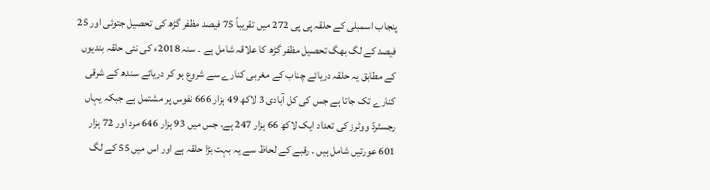پنجاب اسمبلی کے حلقہ پی پی 272 میں تقریباً 75 فیصد مظفر گڑھ کی تحصیل جتوئی اور 25 فیصد کے لگ بھگ تحصیل مظفر گڑھ کا علاقہ شامل ہے ۔ سنہ 2018ء کی نئی حلقہ بندیوں کے مطابق یہ حلقہ دریائے چناب کے مغربی کنارے سے شروع ہو کر دریائے سندھ کے شرقی کنارے تک جاتا ہے جس کی کل آبادی 3 لاکھ 49 ہزار 666 نفوس پر مشتمل ہے جبکہ یہاں رجسٹرڈ ووٹرز کی تعداد ایک لاکھ 66 ہزار 247 ہے، جس میں 93 ہزار 646 مرد اور 72 ہزار 601 عورتیں شامل ہیں ۔ رقبے کے لحاظ سے یہ بہت بڑا حلقہ ہے اور اس میں 55 کے لگ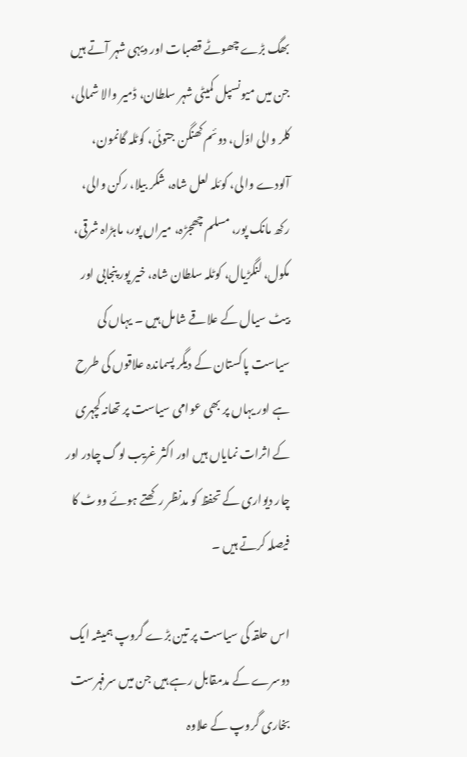بھگ بڑے چھوٹے قصبات اور دیہی شہر آتے ہیں جن میں میونسپل کمیٹی شہر سلطان، ڈمیر والا شمالی، کلر والی اوّل، دوئم کھنگن جتوئی، کوٹلہ گانمون، آلودے والی، کوئلہ لعل شاہ، شکر بیلا، رکن والی، رکھ مانک پور، مسلم چھجڑہ، میراں پور، ماہڑاہ شرقی، مکول، لنگڑیال، کوٹلہ سلطان شاہ، خیر پور پنجابی اور بیٹ سیال کے علاقے شامل ہیں ۔ یہاں کی سیاست پاکستان کے دیگر پسماندہ علاقوں کی طرح ہے اور یہاں پر بھی عوامی سیاست پر تھانہ کچہری کے اثرات نمایاں ہیں اور اکثر غریب لوگ چادر اور چار دیواری کے تحفظ کو مدنظر رکھتے ہوئے ووٹ کا فیصلہ کرتے ہیں ۔

اس حلقہ کی سیاست پر تین بڑے گروپ ہمیشہ ایک دوسرے کے مدمقابل رہے ہیں جن میں سرفہرست بخاری گروپ کے علاوہ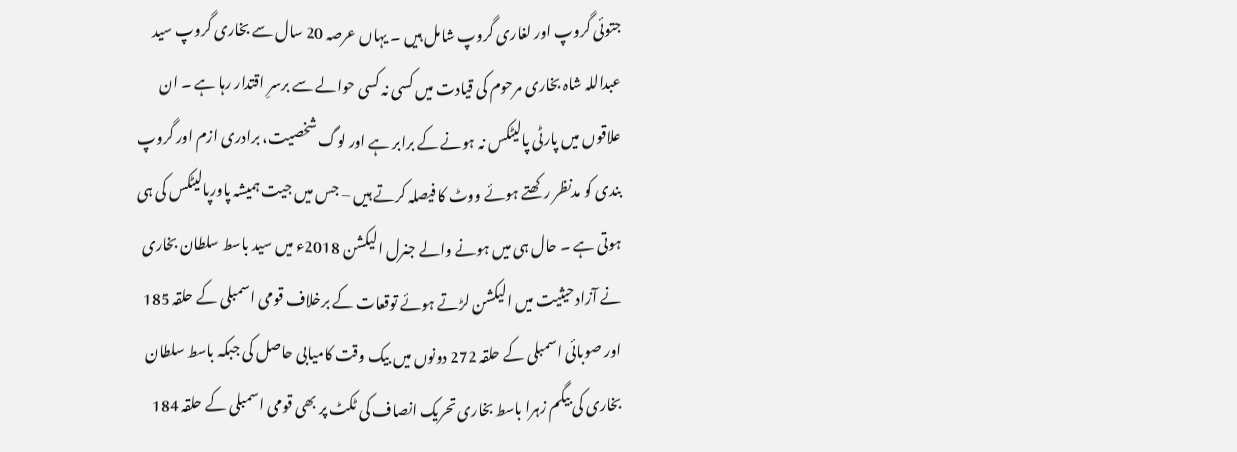جتوئی گروپ اور لغاری گروپ شامل ہیں ۔ یہاں عرصہ 20 سال سے بخاری گروپ سید عبداللہ شاہ بخاری مرحوم کی قیادت میں کسی نہ کسی حوالے سے برسرِ اقتدار رہا ہے ۔ ان علاقوں میں پارٹی پالیٹکس نہ ہونے کے برابر ہے اور لوگ شخصیت، برادری ازم اور گروپ بندی کو مدنظر رکھتے ہوئے ووٹ کا فیصلہ کرتے ہیں – جس میں جیت ہمیشہ پاورپالیٹکس کی ہی ہوتی ہے ۔ حال ہی میں ہونے والے جنرل الیکشن 2018ء میں سید باسط سلطان بخاری نے آزاد حیثیت میں الیکشن لڑتے ہوئے توقعات کے برخلاف قومی اسمبلی کے حلقہ 185 اور صوبائی اسمبلی کے حلقہ 272 دونوں میں بیک وقت کامیابی حاصل کی جبکہ باسط سلطان بخاری کی بیگم زہرا باسط بخاری تحریک انصاف کی ٹکٹ پر بھی قومی اسمبلی کے حلقہ 184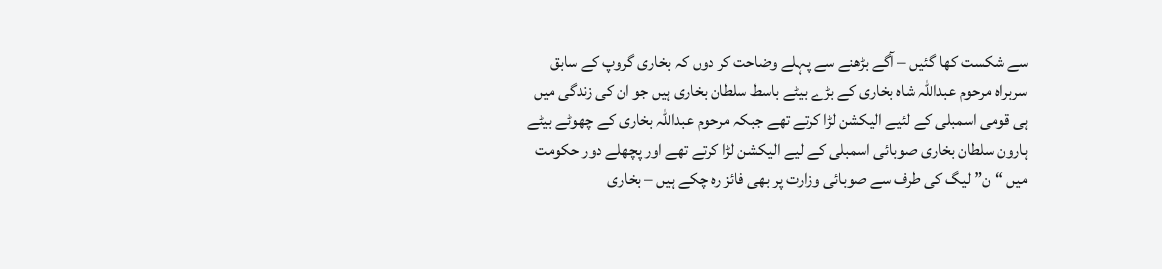سے شکست کھا گئیں – آگے بڑھنے سے پہلے وضاحت کر دوں کہ بخاری گروپ کے سابق سربراہ مرحوم عبداللہ شاہ بخاری کے بڑے بیٹے باسط سلطان بخاری ہیں جو ان کی زندگی میں ہی قومی اسمبلی کے لئیے الیکشن لڑا کرتے تھے جبکہ مرحوم عبداللہ بخاری کے چھوٹے بیٹے ہارون سلطان بخاری صوبائی اسمبلی کے لیے الیکشن لڑا کرتے تھے اور پچھلے دور حکومت میں “ن” لیگ کی طرف سے صوبائی وزارت پر بھی فائز رہ چکے ہیں – بخاری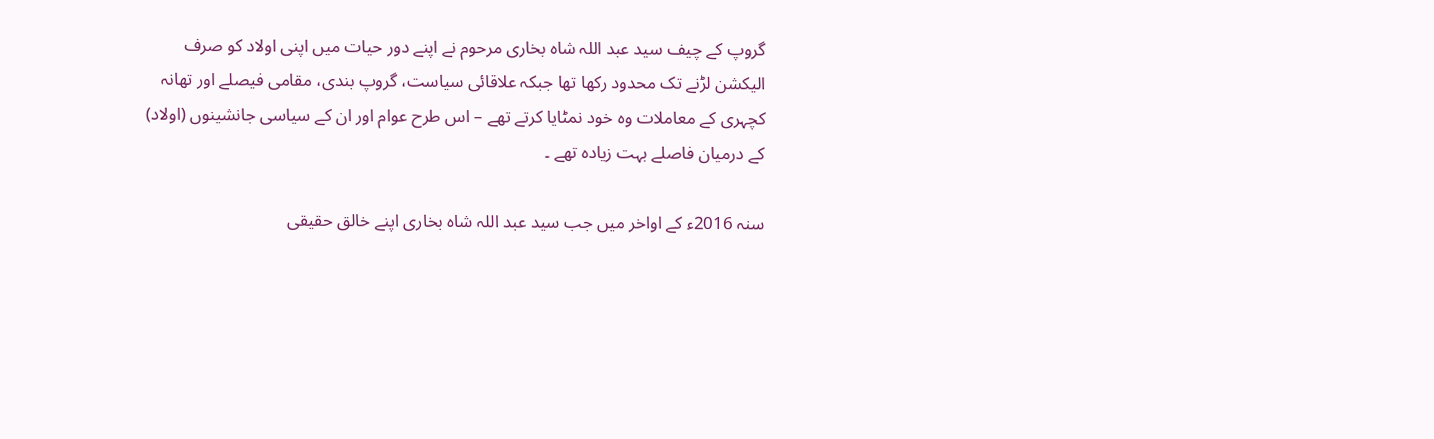گروپ کے چیف سید عبد اللہ شاہ بخاری مرحوم نے اپنے دور حیات میں اپنی اولاد کو صرف الیکشن لڑنے تک محدود رکھا تھا جبکہ علاقائی سیاست، گروپ بندی، مقامی فیصلے اور تھانہ کچہری کے معاملات وہ خود نمٹایا کرتے تھے – اس طرح عوام اور ان کے سیاسی جانشینوں (اولاد) کے درمیان فاصلے بہت زیادہ تھے ۔

سنہ 2016ء کے اواخر میں جب سید عبد اللہ شاہ بخاری اپنے خالق حقیقی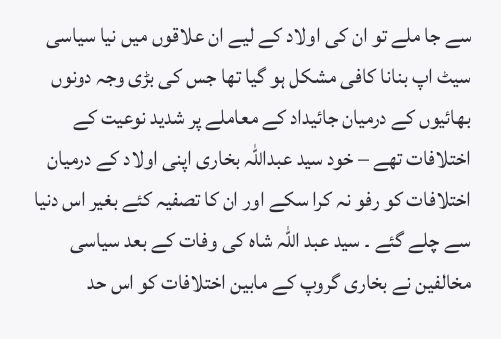سے جا ملے تو ان کی اولاد کے لیے ان علاقوں میں نیا سیاسی سیٹ اپ بنانا کافی مشکل ہو گیا تھا جس کی بڑی وجہ دونوں بھائیوں کے درمیان جائیداد کے معاملے پر شدید نوعیت کے اختلافات تھے – خود سید عبداللہ بخاری اپنی اولاد کے درمیان اختلافات کو رفو نہ کرا سکے اور ان کا تصفیہ کئے بغیر اس دنیا سے چلے گئے ۔ سید عبد اللہ شاہ کی وفات کے بعد سیاسی مخالفین نے بخاری گروپ کے مابین اختلافات کو اس حد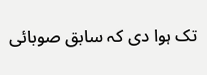تک ہوا دی کہ سابق صوبائی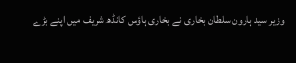وزیر سید ہارون سلطان بخاری نے بخاری ہاؤس کانڈھ شریف میں اپنے بڑے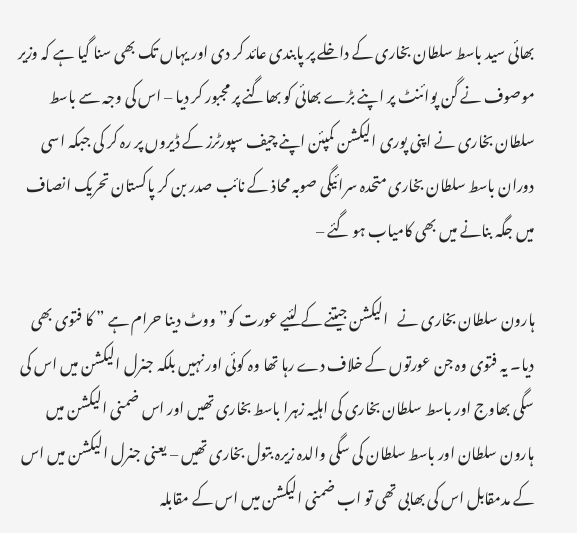بھائی سید باسط سلطان بخاری کے داخلے پر پابندی عائد کر دی اور یہاں تک بھی سنا گیا ہے کہ وزیر موصوف نے گن پوائنٹ پر اپنے بڑے بھائی کو بھاگنے پر مجبور کر دیا – اس کی وجہ سے باسط سلطان بخاری نے اپنی پوری الیکشن کمپئن اپنے چیف سپورٹرز کے ڈیروں پر رہ کر کی جبکہ اسی دوران باسط سلطان بخاری متحدہ سرائیگی صوبہ محاذ کے نائب صدر بن کر پاکستان تحریک انصاف میں جگہ بنانے میں بھی کامیاب ہو گئے –

ہارون سلطان بخاری نے   الیکشن جیتنے کے لئیے عورت کو” ووٹ دینا حرام ہے ” کا فتوی بھی دیا۔ یہ فتوی وہ جن عورتوں کے خلاف دے رہا تھا وہ کوئی اور نہیں بلکہ جنرل الیکشن میں اس کی سگی بھاوج اور باسط سلطان بخاری کی اہلیہ زہرا باسط بخاری تھیں اور اس ضمنی الیکشن میں ہارون سلطان اور باسط سلطان کی سگی والدہ زیرہ بتول بخاری تھیں – یعنی جنرل الیکشن میں اس کے مدمقابل اس کی بھابی تھی تو اب ضمنی الیکشن میں اس کے مقابلہ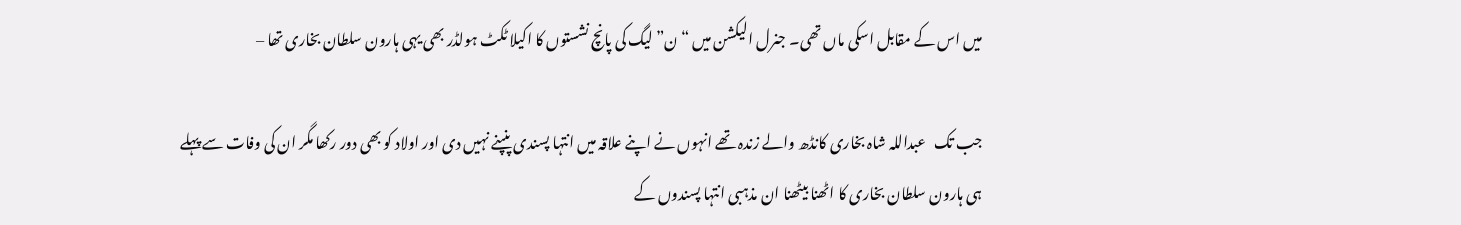میں اس کے مقابل اسکی ماں تھی۔ جنرل الیکشن میں “ن” لیگ کی پانچ نشستوں کا اکیلا ٹکٹ ہولڈر بھی یہی ہارون سلطان بخاری تھا –

جب تک   عبداللہ شاہ بخاری کانڈھ والے زندہ تھے انہوں نے اپنے علاقہ میں انتہا پسندی پنپنے نہیں دی اور اولاد کو بھی دور رکھا مگر ان کی وفات سے پہلے ہی ہارون سلطان بخاری کا اٹھنا بیٹھنا ان مذہبی انتہا پسندوں کے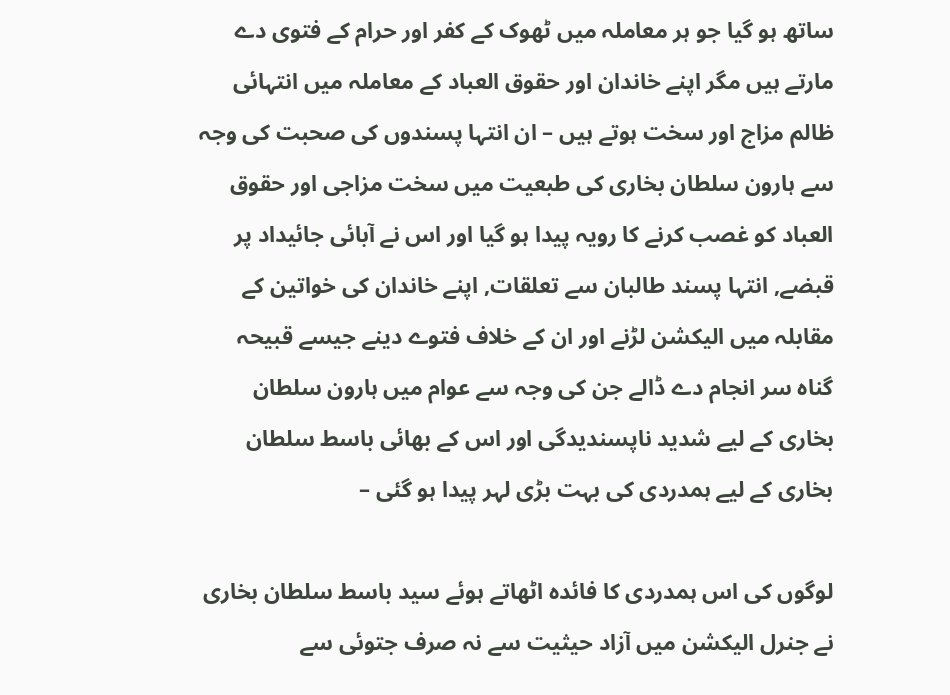ساتھ ہو گیا جو ہر معاملہ میں ٹھوک کے کفر اور حرام کے فتوی دے مارتے ہیں مگر اپنے خاندان اور حقوق العباد کے معاملہ میں انتہائی ظالم مزاج اور سخت ہوتے ہیں – ان انتہا پسندوں کی صحبت کی وجہ سے ہارون سلطان بخاری کی طبعیت میں سخت مزاجی اور حقوق العباد کو غصب کرنے کا رویہ پیدا ہو گیا اور اس نے آبائی جائیداد پر قبضے, انتہا پسند طالبان سے تعلقات, اپنے خاندان کی خواتین کے مقابلہ میں الیکشن لڑنے اور ان کے خلاف فتوے دینے جیسے قبیحہ گناہ سر انجام دے ڈالے جن کی وجہ سے عوام میں ہارون سلطان بخاری کے لیے شدید ناپسندیدگی اور اس کے بھائی باسط سلطان بخاری کے لیے ہمدردی کی بہت بڑی لہر پیدا ہو گئی –

لوگوں کی اس ہمدردی کا فائدہ اٹھاتے ہوئے سید باسط سلطان بخاری نے جنرل الیکشن میں آزاد حیثیت سے نہ صرف جتوئی سے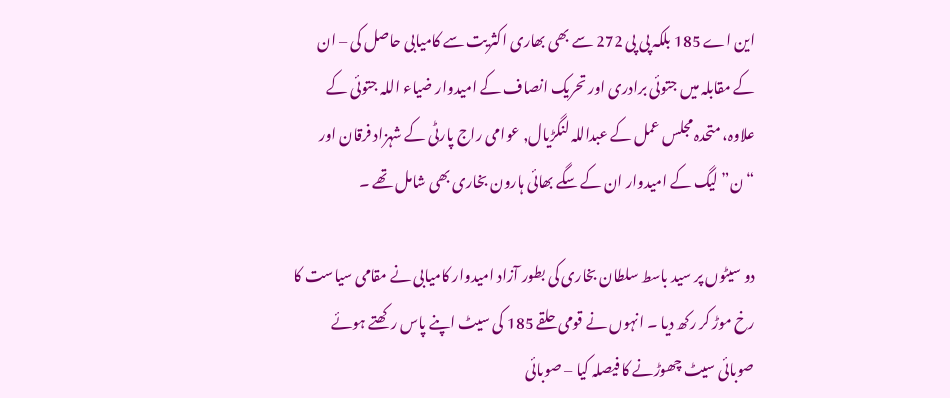این اے 185 بلکہ پی پی 272 سے بھی بھاری اکثریت سے کامیابی حاصل کی – ان کے مقابلہ میں جتوئی برادری اور تحریک انصاف کے امیدوار ضیاء اللہ جتوئی کے علاوہ، متحدہ مجلس عمل کے عبداللہ لنگڑیال, عوامی راج پارٹی کے شہزاد فرقان اور “ن” لیگ کے امیدوار ان کے سگے بھائی ہارون بخاری بھی شامل تھے ۔

دو سیٹوں پر سید باسط سلطان بخاری کی بطور آزاد امیدوار کامیابی نے مقامی سیاست کا رخ موڑ کر رکھ دیا ۔ انہوں نے قومی حلقے 185 کی سیٹ اپنے پاس رکھتے ہوئے صوبائی سیٹ چھوڑنے کا فیصلہ کیا – صوبائی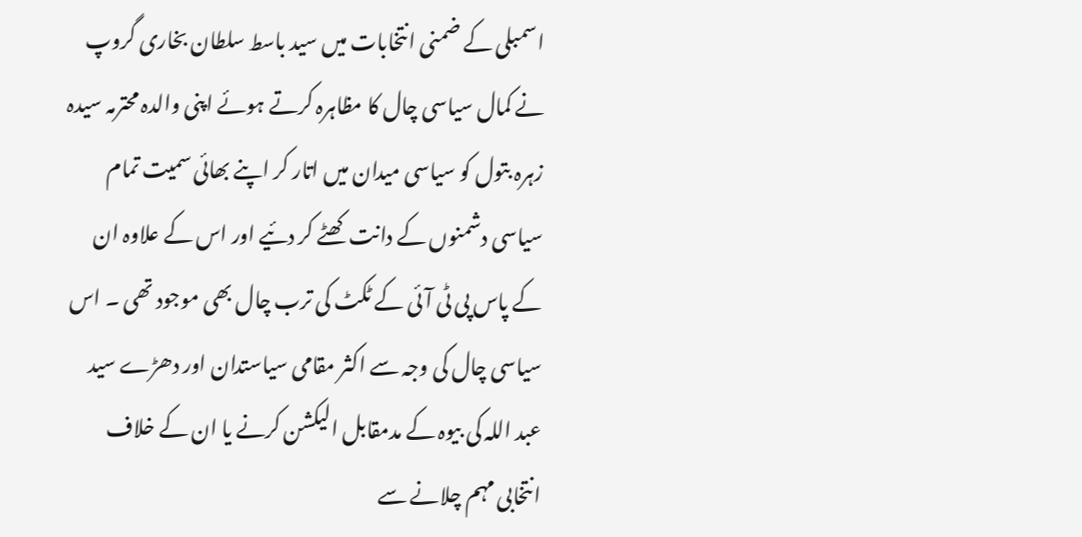اسمبلی کے ضمنی انتخابات میں سید باسط سلطان بخاری گروپ نے کمال سیاسی چال کا مظاہرہ کرتے ہوئے اپنی والدہ محترمہ سیدہ زہرہ بتول کو سیاسی میدان میں اتار کر اپنے بھائی سمیت تمام سیاسی دشمنوں کے دانت کھٹے کر دئیے اور اس کے علاوہ ان کے پاس پی ٹی آئی کے ٹکٹ کی ترب چال بھی موجود تھی ۔ اس سیاسی چال کی وجہ سے اکثر مقامی سیاستدان اور دھڑے سید عبد اللہ کی بیوہ کے مدمقابل الیکشن کرنے یا ان کے خلاف انتخابی مہم چلانے سے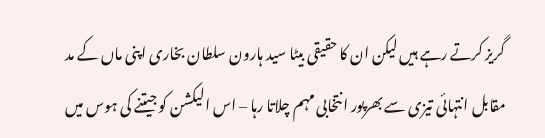گریز کرتے رہے ہیں لیکن ان کا حقیقی بیٹا سید ہارون سلطان بخاری اپنی ماں کے مد مقابل انتہائی تیزی سے بھرپور انتخابی مہم چلاتا رہا – اس الیکشن کو جیتنے کی ہوس میں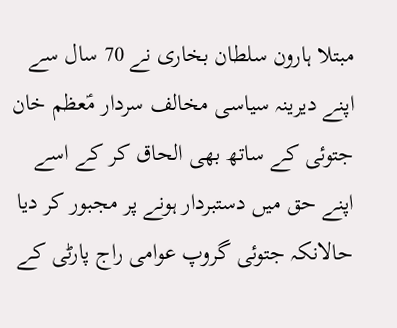مبتلا ہارون سلطان بخاری نے 70 سال سے اپنے دیرینہ سیاسی مخالف سردار مؑعظم خان جتوئی کے ساتھ بھی الحاق کر کے اسے اپنے حق میں دستبردار ہونے پر مجبور کر دیا حالانکہ جتوئی گروپ عوامی راج پارٹی کے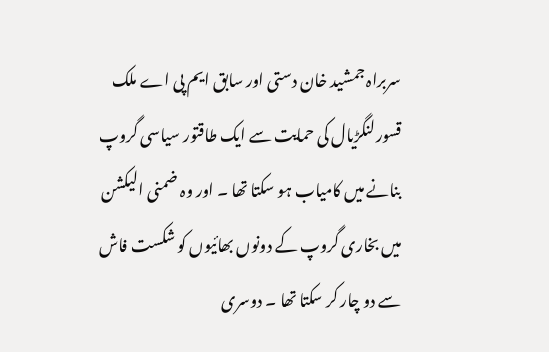سربراہ جمشید خان دستی اور سابق ایم پی اے ملک قسور لنگڑیال کی حمایت سے ایک طاقتور سیاسی گروپ بنانے میں کامیاب ہو سکتا تھا ۔ اور وہ ضمنی الیکشن میں بخاری گروپ کے دونوں بھائیوں کو شکست فاش سے دو چار کر سکتا تھا ۔ دوسری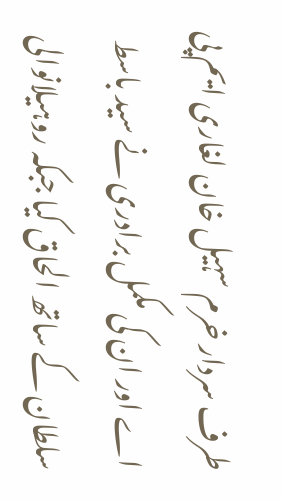طرف سردار خرم سہیل خان لغاری ایم پی اے اور ان کی مکمل برادری نے سید باسط سلطان کے ساتھ الحاق کیا جبکہ روہیلانوالی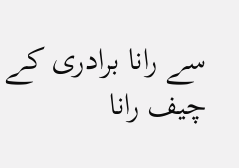سے رانا برادری کے چیف رانا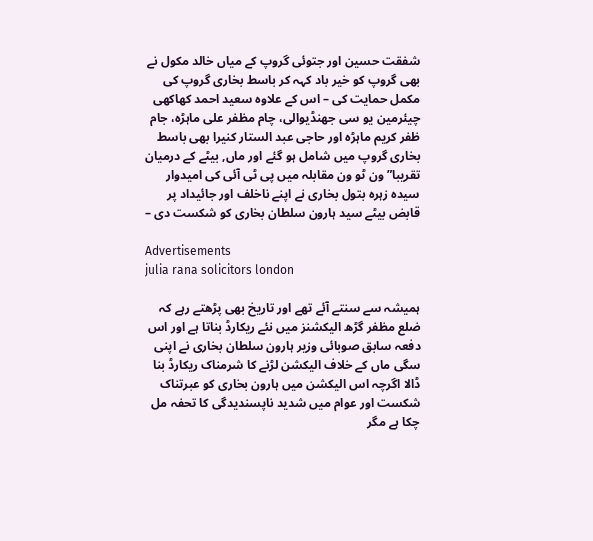شفقت حسین اور جتوئی گروپ کے میاں خالد مکول نے بھی گروپ کو خیر باد کہہ کر باسط بخاری گروپ کی مکمل حمایت کی – اس کے علاوہ سعید احمد کھاکھی چیئرمین یو سی جھنڈیوالی، چام مظفر علی ماہڑہ، جام ظفر کریم ماہڑہ اور حاجی عبد الستار کنیرا بھی باسط بخاری گروپ میں شامل ہو گئے اور ماں, بیٹے کے درمیان تقریبا” ون ٹو ون مقابلہ میں پی ٹی آئی کی امیدوار سیدہ زہرہ بتول بخاری نے اپنے ناخلف اور جائیداد پر قابض بیٹے سید ہارون سلطان بخاری کو شکست دی –

Advertisements
julia rana solicitors london

ہمیشہ سے سنتے آئے تھے اور تاریخ بھی پڑھتے رہے کہ ضلع مظفر گڑھ الیکشنز میں نئے ریکارڈ بناتا ہے اور اس دفعہ سابق صوبائی وزیر ہارون سلطان بخاری نے اپنی سگی ماں کے خلاف الیکشن لڑنے کا شرمناک ریکارڈ بنا ڈالا اگرچہ اس الیکشن میں ہارون بخاری کو عبرتناک شکست اور عوام میں شدید ناپسندیدگی کا تحفہ مل چکا ہے مگر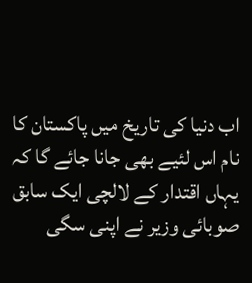اب دنیا کی تاریخ میں پاکستان کا نام اس لئیے بھی جانا جائے گا کہ یہاں اقتدار کے لالچی ایک سابق صوبائی وزیر نے اپنی سگی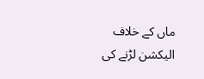ماں کے خلاف الیکشن لڑنے کی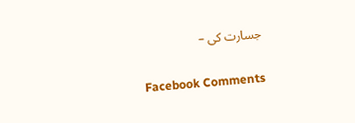جسارت کی –

Facebook Comments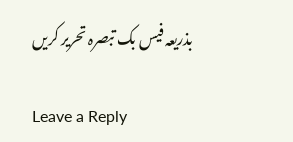بذریعہ فیس بک تبصرہ تحریر کریں

Leave a Reply